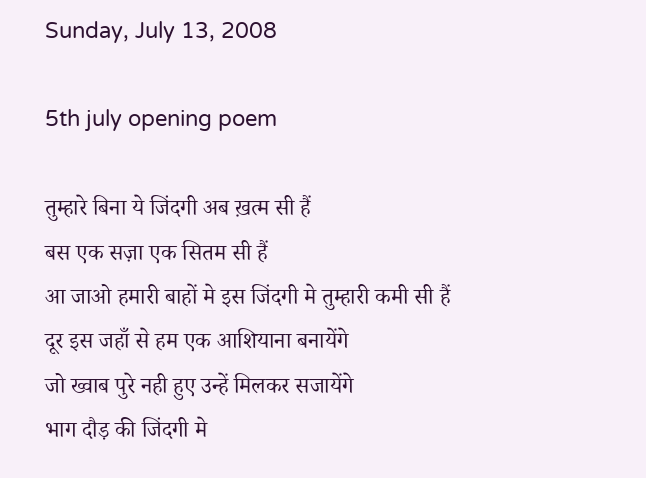Sunday, July 13, 2008

5th july opening poem

तुम्हारे बिना ये जिंदगी अब ख़त्म सी हैं
बस एक सज़ा एक सितम सी हैं
आ जाओ हमारी बाहों मे इस जिंदगी मे तुम्हारी कमी सी हैं
दूर इस जहाँ से हम एक आशियाना बनायेंगे
जो ख्वाब पुरे नही हुए उन्हें मिलकर सजायेंगे
भाग दौड़ की जिंदगी मे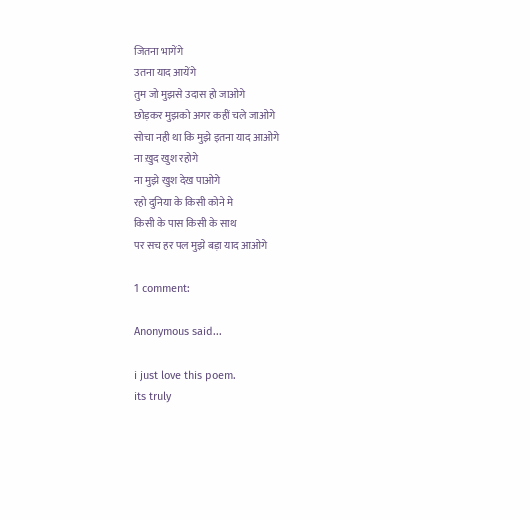जितना भागेंगे
उतना याद आयेंगे
तुम जो मुझसे उदास हो जाओगे
छोड़कर मुझको अगर कहीं चले जाओगे
सोचा नही था कि मुझे इतना याद आओगे
ना ख़ुद खुश रहोगे
ना मुझे खुश देख पाओगे
रहो दुनिया के किसी कोने मे
किसी के पास किसी के साथ
पर सच हर पल मुझे बड़ा याद आओगे

1 comment:

Anonymous said...

i just love this poem.
its truly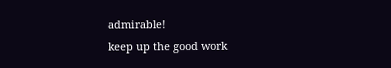admirable!
keep up the good work